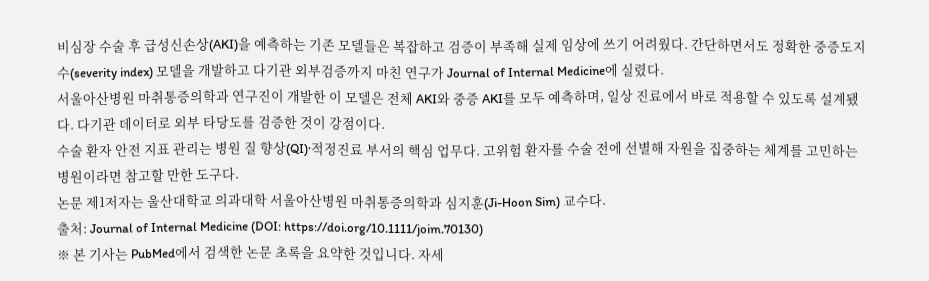비심장 수술 후 급성신손상(AKI)을 예측하는 기존 모델들은 복잡하고 검증이 부족해 실제 임상에 쓰기 어려웠다. 간단하면서도 정확한 중증도지수(severity index) 모델을 개발하고 다기관 외부검증까지 마친 연구가 Journal of Internal Medicine에 실렸다.
서울아산병원 마취통증의학과 연구진이 개발한 이 모델은 전체 AKI와 중증 AKI를 모두 예측하며, 일상 진료에서 바로 적용할 수 있도록 설계됐다. 다기관 데이터로 외부 타당도를 검증한 것이 강점이다.
수술 환자 안전 지표 관리는 병원 질 향상(QI)·적정진료 부서의 핵심 업무다. 고위험 환자를 수술 전에 선별해 자원을 집중하는 체계를 고민하는 병원이라면 참고할 만한 도구다.
논문 제1저자는 울산대학교 의과대학 서울아산병원 마취통증의학과 심지훈(Ji-Hoon Sim) 교수다.
출처: Journal of Internal Medicine (DOI: https://doi.org/10.1111/joim.70130)
※ 본 기사는 PubMed에서 검색한 논문 초록을 요약한 것입니다. 자세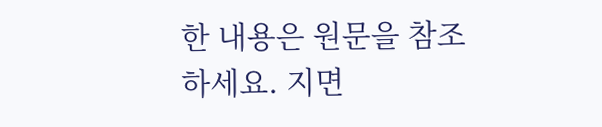한 내용은 원문을 참조하세요. 지면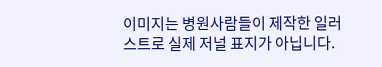이미지는 병원사람들이 제작한 일러스트로 실제 저널 표지가 아닙니다.